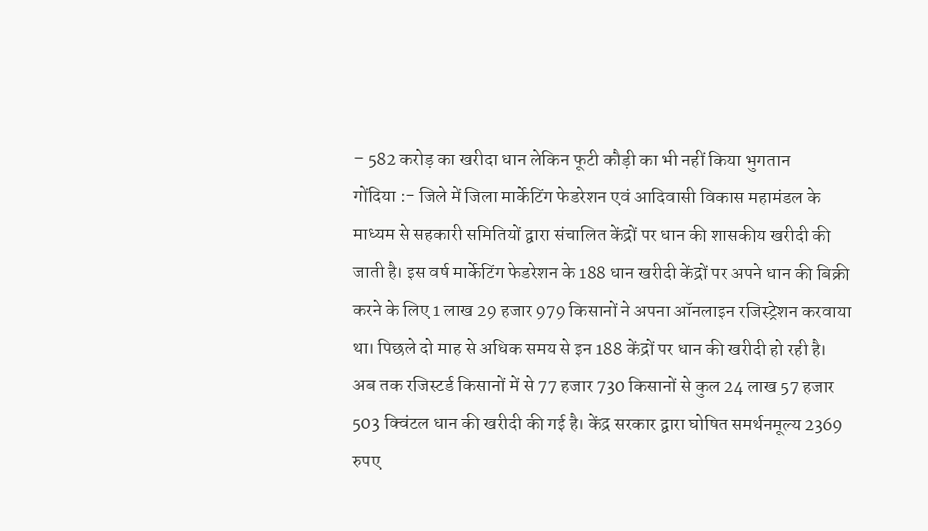– 582 करोड़ का खरीदा धान लेकिन फूटी कौड़ी का भी नहीं किया भुगतान
गोंदिया :- जिले में जिला मार्केटिंग फेडरेशन एवं आदिवासी विकास महामंडल के माध्यम से सहकारी समितियों द्वारा संचालित केंद्रों पर धान की शासकीय खरीदी की जाती है। इस वर्ष मार्केटिंग फेडरेशन के 188 धान खरीदी केंद्रों पर अपने धान की बिक्री करने के लिए 1 लाख 29 हजार 979 किसानों ने अपना ऑनलाइन रजिस्ट्रेशन करवाया था। पिछले दो माह से अधिक समय से इन 188 केंद्रों पर धान की खरीदी हो रही है। अब तक रजिस्टर्ड किसानों में से 77 हजार 730 किसानों से कुल 24 लाख 57 हजार 503 क्विंटल धान की खरीदी की गई है। केंद्र सरकार द्वारा घोषित समर्थनमूल्य 2369 रुपए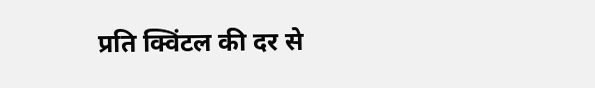प्रति क्विंटल की दर से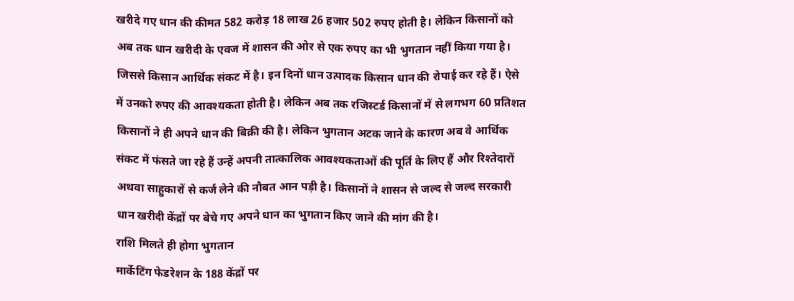खरीदे गए धान की कीमत 582 करोड़ 18 लाख 26 हजार 502 रुपए होती है। लेकिन किसानों को अब तक धान खरीदी के एवज में शासन की ओर से एक रुपए का भी भुगतान नहीं किया गया है। जिससे किसान आर्थिक संकट में है। इन दिनों धान उत्पादक किसान धान की रोपाई कर रहे हैं। ऐसे में उनको रुपए की आवश्यकता होती है। लेकिन अब तक रजिस्टर्ड किसानों में से लगभग 60 प्रतिशत किसानों ने ही अपने धान की बिक्री की है। लेकिन भुगतान अटक जाने के कारण अब वे आर्थिक संकट में फंसते जा रहे हैं उन्हें अपनी तात्कालिक आवश्यकताओं की पूर्ति के लिए हैं और रिश्तेदारों अथवा साहुकारों से कर्ज लेने की नौबत आन पड़ी है। किसानों ने शासन से जल्द से जल्द सरकारी धान खरीदी केंद्रों पर बेचे गए अपने धान का भुगतान किए जाने की मांग की है।
राशि मिलते ही होगा भुगतान
मार्केटिंग फेडरेशन के 188 केंद्रों पर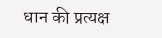धान की प्रत्यक्ष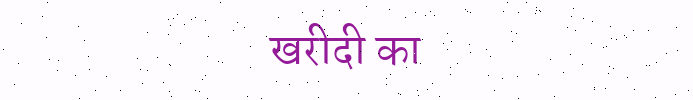खरीदी का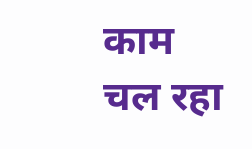काम चल रहा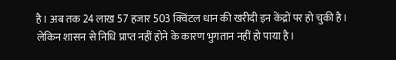है। अब तक 24 लाख 57 हजार 503 क्विंटल धान की खरीदी इन केंद्रों पर हो चुकी है। लेकिन शासन से निधि प्राप्त नहीं होने के कारण भुगतान नहीं हो पाया है।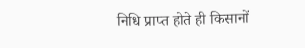निधि प्राप्त होते ही किसानों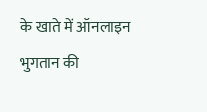के खाते में ऑनलाइन भुगतान की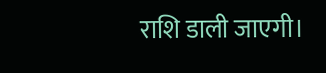राशि डाली जाएगी।